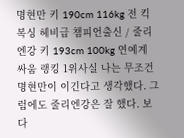명현만 키 190cm 116kg 전 킥복싱 헤비급 챔피언출신 / 줄리엔강 키 193cm 100kg 연예계 싸움 랭킹 1위사실 나는 무조건 명현만이 이긴다고 생각했다. 그럼에도 줄리엔강은 잘 했다. 보다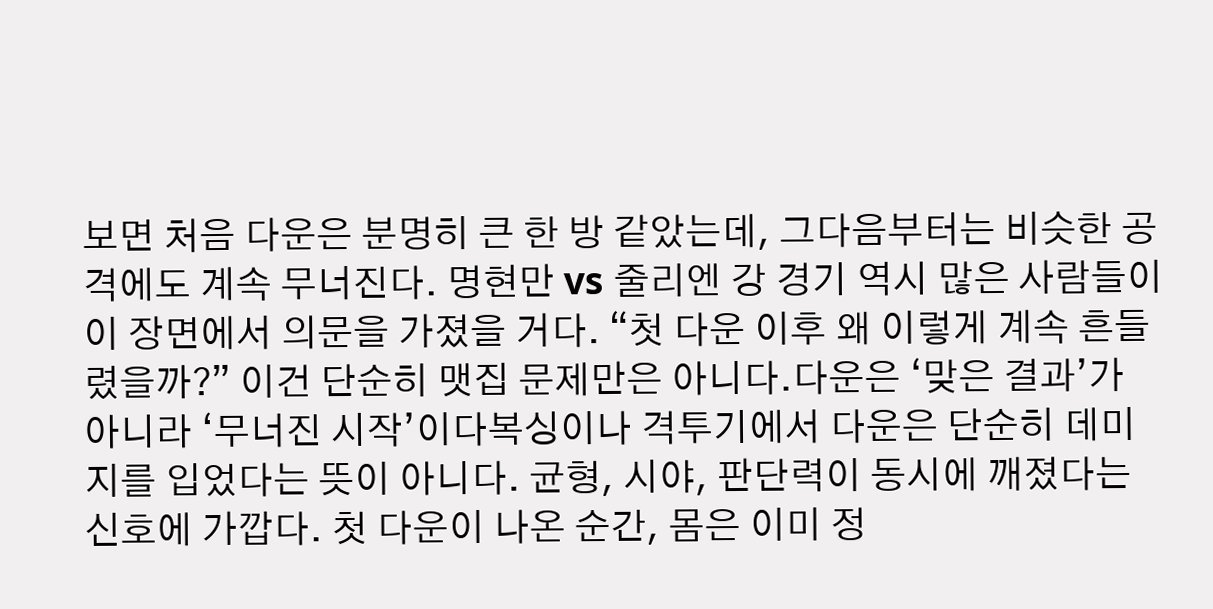보면 처음 다운은 분명히 큰 한 방 같았는데, 그다음부터는 비슷한 공격에도 계속 무너진다. 명현만 vs 줄리엔 강 경기 역시 많은 사람들이 이 장면에서 의문을 가졌을 거다. “첫 다운 이후 왜 이렇게 계속 흔들렸을까?” 이건 단순히 맷집 문제만은 아니다.다운은 ‘맞은 결과’가 아니라 ‘무너진 시작’이다복싱이나 격투기에서 다운은 단순히 데미지를 입었다는 뜻이 아니다. 균형, 시야, 판단력이 동시에 깨졌다는 신호에 가깝다. 첫 다운이 나온 순간, 몸은 이미 정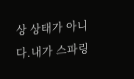상 상태가 아니다.내가 스파링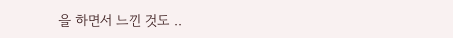을 하면서 느낀 것도 ..